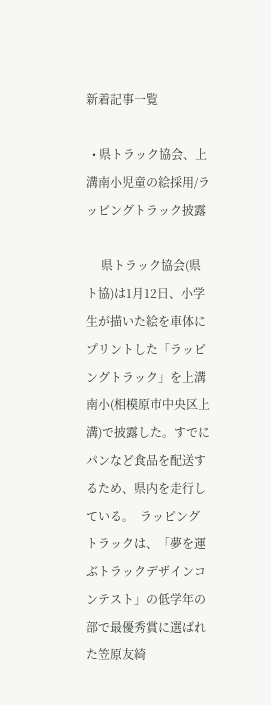新着記事一覧

  • 県トラック協会、上溝南小児童の絵採用/ラッピングトラック披露

     県トラック協会(県ト協)は1月12日、小学生が描いた絵を車体にプリントした「ラッピングトラック」を上溝南小(相模原市中央区上溝)で披露した。すでにパンなど食品を配送するため、県内を走行している。  ラッピングトラックは、「夢を運ぶトラックデザインコンテスト」の低学年の部で最優秀賞に選ばれた笠原友綺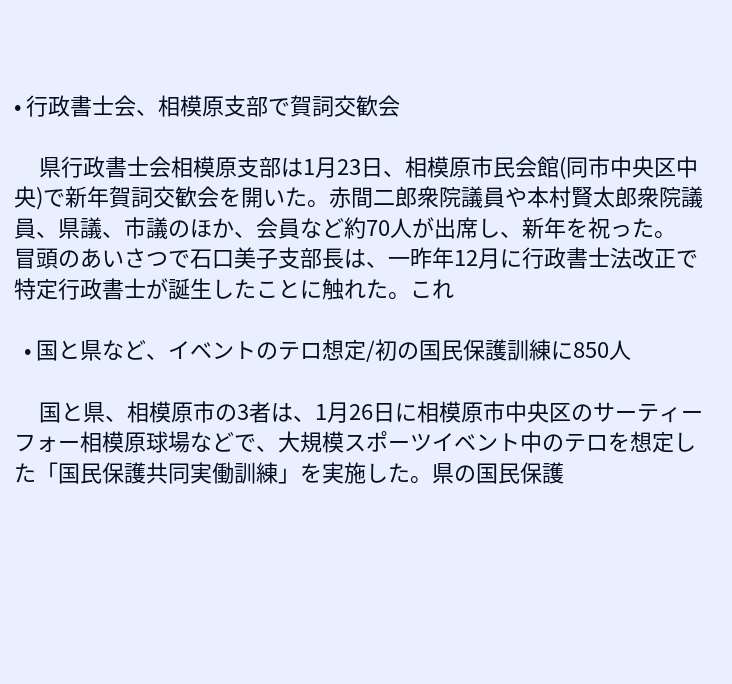• 行政書士会、相模原支部で賀詞交歓会

     県行政書士会相模原支部は1月23日、相模原市民会館(同市中央区中央)で新年賀詞交歓会を開いた。赤間二郎衆院議員や本村賢太郎衆院議員、県議、市議のほか、会員など約70人が出席し、新年を祝った。  冒頭のあいさつで石口美子支部長は、一昨年12月に行政書士法改正で特定行政書士が誕生したことに触れた。これ

  • 国と県など、イベントのテロ想定/初の国民保護訓練に850人

     国と県、相模原市の3者は、1月26日に相模原市中央区のサーティーフォー相模原球場などで、大規模スポーツイベント中のテロを想定した「国民保護共同実働訓練」を実施した。県の国民保護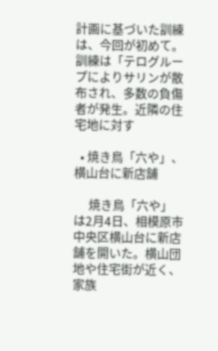計画に基づいた訓練は、今回が初めて。  訓練は「テログループによりサリンが散布され、多数の負傷者が発生。近隣の住宅地に対す

  • 焼き鳥「六や」、横山台に新店舗

     焼き鳥「六や」は2月4日、相模原市中央区横山台に新店舗を開いた。横山団地や住宅街が近く、家族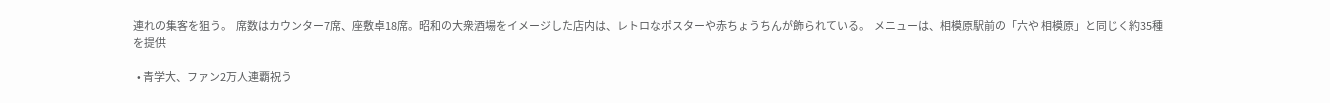連れの集客を狙う。  席数はカウンター7席、座敷卓18席。昭和の大衆酒場をイメージした店内は、レトロなポスターや赤ちょうちんが飾られている。  メニューは、相模原駅前の「六や 相模原」と同じく約35種を提供

  • 青学大、ファン2万人連覇祝う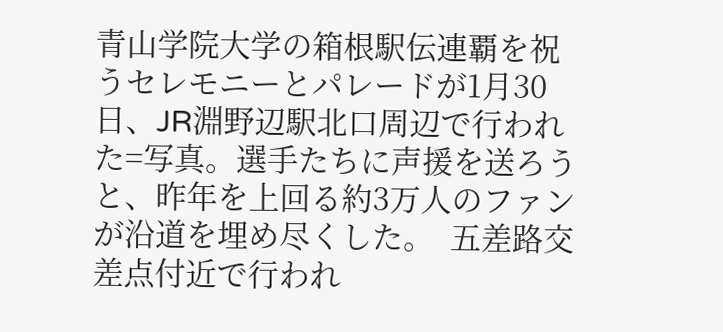青山学院大学の箱根駅伝連覇を祝うセレモニーとパレードが1月30日、JR淵野辺駅北口周辺で行われた=写真。選手たちに声援を送ろうと、昨年を上回る約3万人のファンが沿道を埋め尽くした。  五差路交差点付近で行われ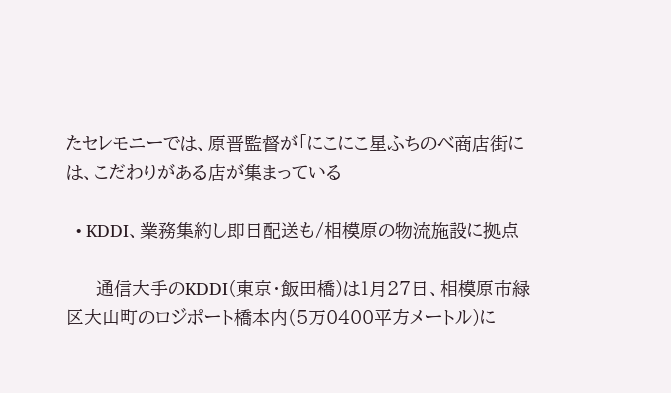たセレモニーでは、原晋監督が「にこにこ星ふちのべ商店街には、こだわりがある店が集まっている

  • KDDI、業務集約し即日配送も/相模原の物流施設に拠点

     通信大手のKDDI(東京・飯田橋)は1月27日、相模原市緑区大山町のロジポート橋本内(5万0400平方メートル)に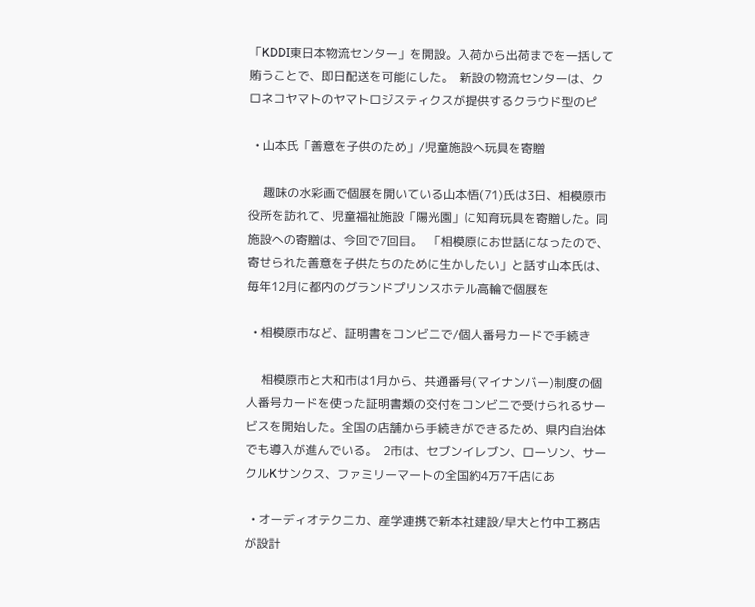「KDDI東日本物流センター」を開設。入荷から出荷までを一括して賄うことで、即日配送を可能にした。  新設の物流センターは、クロネコヤマトのヤマトロジスティクスが提供するクラウド型のピ

  • 山本氏「善意を子供のため」/児童施設へ玩具を寄贈

     趣味の水彩画で個展を開いている山本悟(71)氏は3日、相模原市役所を訪れて、児童福祉施設「陽光園」に知育玩具を寄贈した。同施設への寄贈は、今回で7回目。  「相模原にお世話になったので、寄せられた善意を子供たちのために生かしたい」と話す山本氏は、毎年12月に都内のグランドプリンスホテル高輪で個展を

  • 相模原市など、証明書をコンビニで/個人番号カードで手続き

     相模原市と大和市は1月から、共通番号(マイナンバー)制度の個人番号カードを使った証明書類の交付をコンビニで受けられるサービスを開始した。全国の店舗から手続きができるため、県内自治体でも導入が進んでいる。  2市は、セブンイレブン、ローソン、サークルKサンクス、ファミリーマートの全国約4万7千店にあ

  • オーディオテクニカ、産学連携で新本社建設/早大と竹中工務店が設計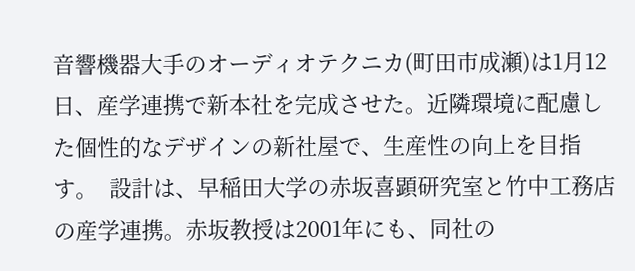音響機器大手のオーディオテクニカ(町田市成瀬)は1月12日、産学連携で新本社を完成させた。近隣環境に配慮した個性的なデザインの新社屋で、生産性の向上を目指す。  設計は、早稲田大学の赤坂喜顕研究室と竹中工務店の産学連携。赤坂教授は2001年にも、同社の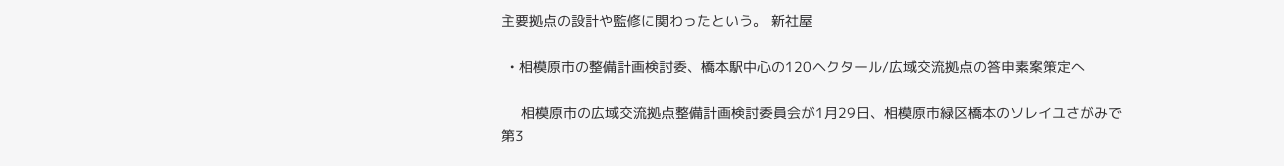主要拠点の設計や監修に関わったという。 新社屋

  • 相模原市の整備計画検討委、橋本駅中心の120ヘクタール/広域交流拠点の答申素案策定へ

     相模原市の広域交流拠点整備計画検討委員会が1月29日、相模原市緑区橋本のソレイユさがみで第3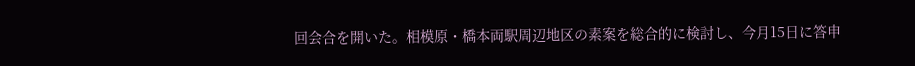回会合を開いた。相模原・橋本両駅周辺地区の素案を総合的に検討し、今月15日に答申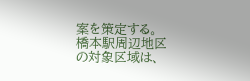案を策定する。  橋本駅周辺地区の対象区域は、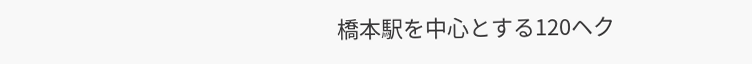橋本駅を中心とする120ヘク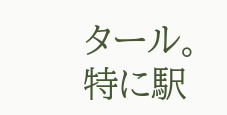タール。特に駅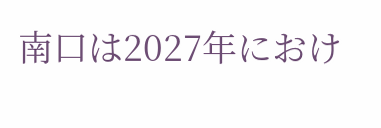南口は2027年におけ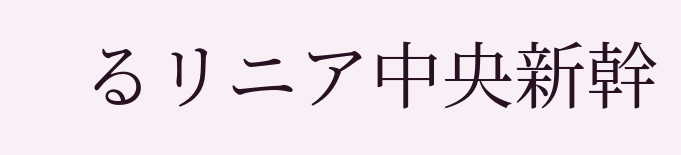るリニア中央新幹